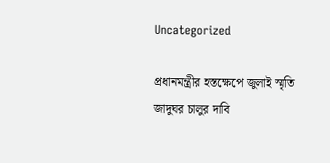Uncategorized

প্রধানমন্ত্রীর হস্তক্ষেপে জুলাই স্মৃতি জাদুঘর চালুর দাবি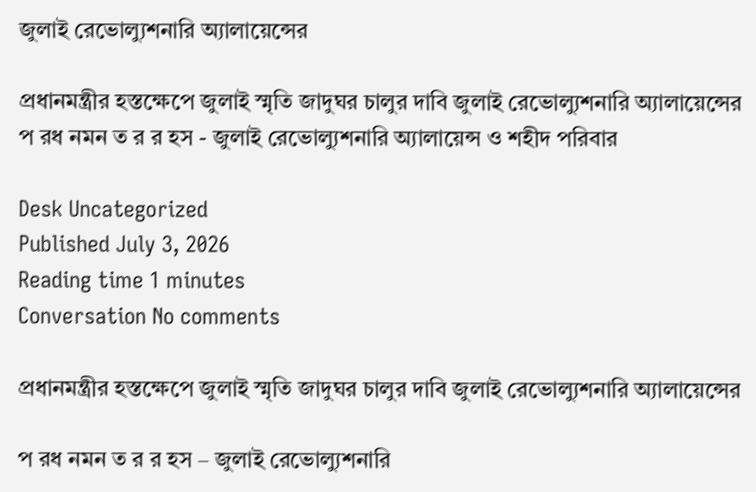জুলাই রেভোল্যুশনারি অ্যালায়েন্সের

প্রধানমন্ত্রীর হস্তক্ষেপে জুলাই স্মৃতি জাদুঘর চালুর দাবি জুলাই রেভোল্যুশনারি অ্যালায়েন্সের প রধ নমন ত র র হস - জুলাই রেভোল্যুশনারি অ্যালায়েন্স ও শহীদ পরিবার

Desk Uncategorized
Published July 3, 2026
Reading time 1 minutes
Conversation No comments

প্রধানমন্ত্রীর হস্তক্ষেপে জুলাই স্মৃতি জাদুঘর চালুর দাবি জুলাই রেভোল্যুশনারি অ্যালায়েন্সের

প রধ নমন ত র র হস – জুলাই রেভোল্যুশনারি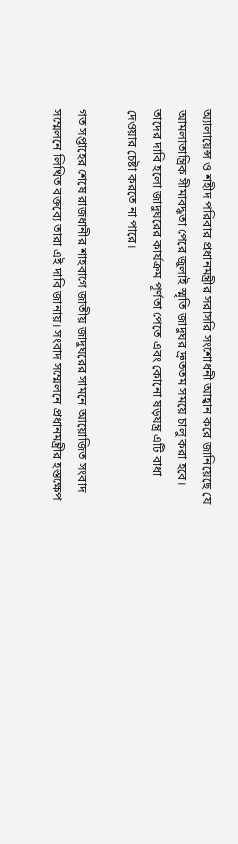অ্যালায়েন্স ও শহীদ পরিবার প্রধানমন্ত্রীর সরাসরি সংশোধনী আহ্বান করে জানিয়েছে যে আমলাতান্ত্রিক সীমাবদ্ধতা পেরে জুলাই স্মৃতি জাদুঘর দ্রুততম সময়ে চালু করা হবে। তাদের দাবি হলো জাদুঘরের কার্যক্রম পূর্ণতা পেতে এবং কোনো ষড়যন্ত্র এটি বাধা দেওয়ার চেষ্টা করতে না পারে।

গত সপ্তাহের শেষে রাজধানীর শাহবাগে জাতীয় জাদুঘরের সামনে আয়োজিত সংবাদ সম্মেলনে লিখিত বক্তব্যে তারা এই দাবি জানায়। সংবাদ সম্মেলনে প্রধানমন্ত্রীর হস্তক্ষেপ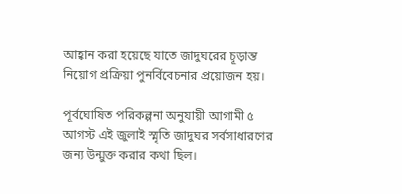আহ্বান করা হয়েছে যাতে জাদুঘরের চূড়ান্ত নিয়োগ প্রক্রিয়া পুনর্বিবেচনার প্রয়োজন হয়।

পূর্বঘোষিত পরিকল্পনা অনুযায়ী আগামী ৫ আগস্ট এই জুলাই স্মৃতি জাদুঘর সর্বসাধারণের জন্য উন্মুক্ত করার কথা ছিল।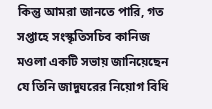কিন্তু আমরা জানতে পারি, গত সপ্তাহে সংস্কৃতিসচিব কানিজ মওলা একটি সভায় জানিয়েছেন যে তিনি জাদুঘরের নিয়োগ বিধি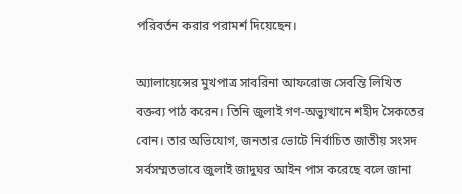পরিবর্তন করার পরামর্শ দিয়েছেন।

অ্যালায়েন্সের মুখপাত্র সাবরিনা আফরোজ সেবন্তি লিখিত বক্তব্য পাঠ করেন। তিনি জুলাই গণ-অভ্যুত্থানে শহীদ সৈকতের বোন। তার অভিযোগ, জনতার ভোটে নির্বাচিত জাতীয় সংসদ সর্বসম্মতভাবে জুলাই জাদুঘর আইন পাস করেছে বলে জানা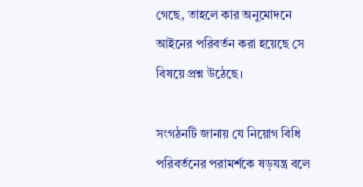গেছে, তাহলে কার অনুমোদনে আইনের পরিবর্তন করা হয়েছে সে বিষয়ে প্রশ্ন উঠেছে।

সংগঠনটি জানায় যে নিয়োগ বিধি পরিবর্তনের পরামর্শকে ষড়যন্ত্র বলে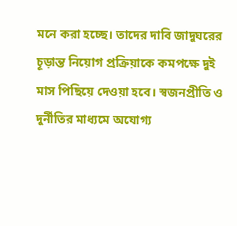মনে করা হচ্ছে। তাদের দাবি জাদুঘরের চূড়ান্ত নিয়োগ প্রক্রিয়াকে কমপক্ষে দুই মাস পিছিয়ে দেওয়া হবে। স্বজনপ্রীতি ও দুর্নীতির মাধ্যমে অযোগ্য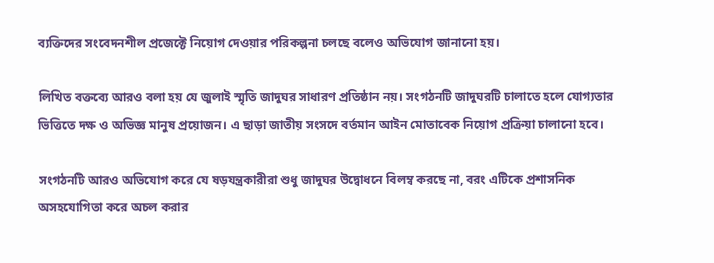ব্যক্তিদের সংবেদনশীল প্রজেক্টে নিয়োগ দেওয়ার পরিকল্পনা চলছে বলেও অভিযোগ জানানো হয়।

লিখিত বক্তব্যে আরও বলা হয় যে জুলাই স্মৃতি জাদুঘর সাধারণ প্রতিষ্ঠান নয়। সংগঠনটি জাদুঘরটি চালাতে হলে যোগ্যতার ভিত্তিতে দক্ষ ও অভিজ্ঞ মানুষ প্রয়োজন। এ ছাড়া জাতীয় সংসদে বর্তমান আইন মোতাবেক নিয়োগ প্রক্রিয়া চালানো হবে।

সংগঠনটি আরও অভিযোগ করে যে ষড়যন্ত্রকারীরা শুধু জাদুঘর উদ্বোধনে বিলম্ব করছে না, বরং এটিকে প্রশাসনিক অসহযোগিতা করে অচল করার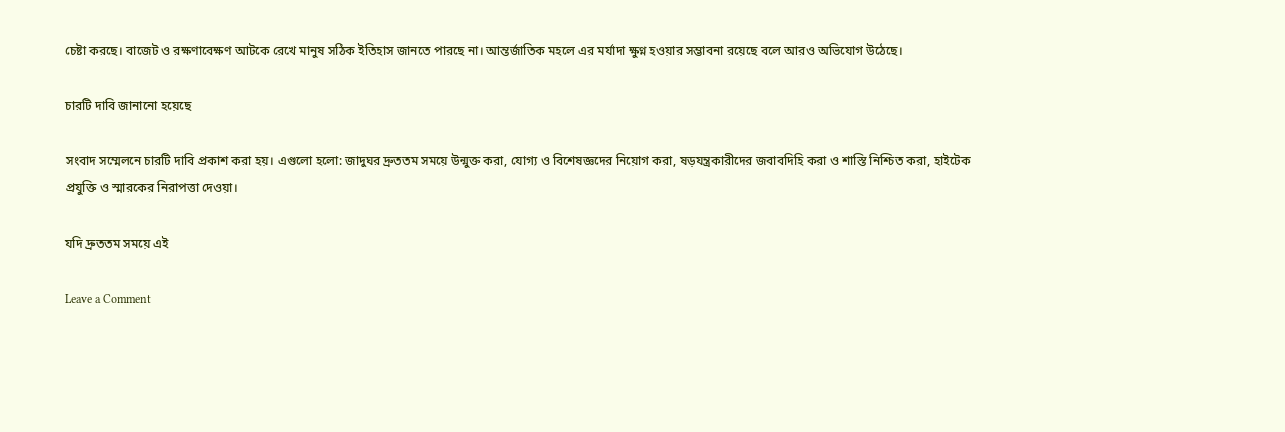চেষ্টা করছে। বাজেট ও রক্ষণাবেক্ষণ আটকে রেখে মানুষ সঠিক ইতিহাস জানতে পারছে না। আন্তর্জাতিক মহলে এর মর্যাদা ক্ষুণ্ন হওয়ার সম্ভাবনা রয়েছে বলে আরও অভিযোগ উঠেছে।

চারটি দাবি জানানো হয়েছে

সংবাদ সম্মেলনে চারটি দাবি প্রকাশ করা হয়। এগুলো হলো: জাদুঘর দ্রুততম সময়ে উন্মুক্ত করা, যোগ্য ও বিশেষজ্ঞদের নিয়োগ করা, ষড়যন্ত্রকারীদের জবাবদিহি করা ও শাস্তি নিশ্চিত করা, হাইটেক প্রযুক্তি ও স্মারকের নিরাপত্তা দেওয়া।

যদি দ্রুততম সময়ে এই

Leave a Comment